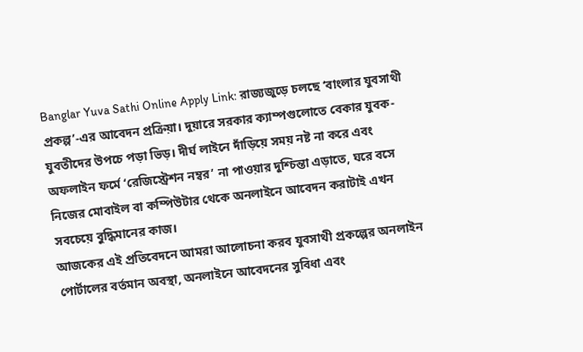Banglar Yuva Sathi Online Apply Link: রাজ্যজুড়ে চলছে ‘বাংলার যুবসাথী প্রকল্প’-এর আবেদন প্রক্রিয়া। দুয়ারে সরকার ক্যাম্পগুলোতে বেকার যুবক-যুবতীদের উপচে পড়া ভিড়। দীর্ঘ লাইনে দাঁড়িয়ে সময় নষ্ট না করে এবং অফলাইন ফর্মে ‘রেজিস্ট্রেশন নম্বর’ না পাওয়ার দুশ্চিন্তা এড়াতে, ঘরে বসে নিজের মোবাইল বা কম্পিউটার থেকে অনলাইনে আবেদন করাটাই এখন সবচেয়ে বুদ্ধিমানের কাজ।
আজকের এই প্রতিবেদনে আমরা আলোচনা করব যুবসাথী প্রকল্পের অনলাইন পোর্টালের বর্তমান অবস্থা, অনলাইনে আবেদনের সুবিধা এবং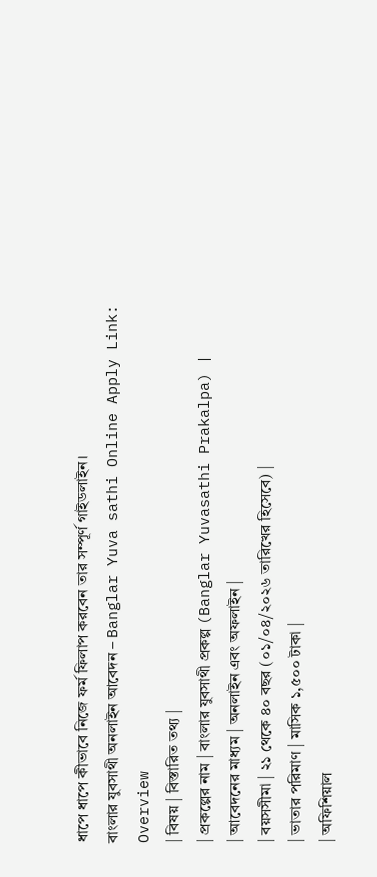ধাপে ধাপে কীভাবে নিজে ফর্ম ফিলাপ করবেন তার সম্পূর্ণ গাইডলাইন।
বাংলার যুবসাথী অনলাইন আবেদন – Banglar Yuva sathi Online Apply Link: Overview
| বিষয় | বিস্তারিত তথ্য |
| প্রকল্পের নাম | বাংলার যুবসাথী প্রকল্প (Banglar Yuvasathi Prakalpa) |
| আবেদনের মাধ্যম | অনলাইন এবং অফলাইন |
| বয়সসীমা | ২১ থেকে ৪০ বছর (০১/০৪/২০২৬ তারিখের হিসেবে) |
| ভাতার পরিমাণ | মাসিক ১,৫০০ টাকা |
| অফিশিয়াল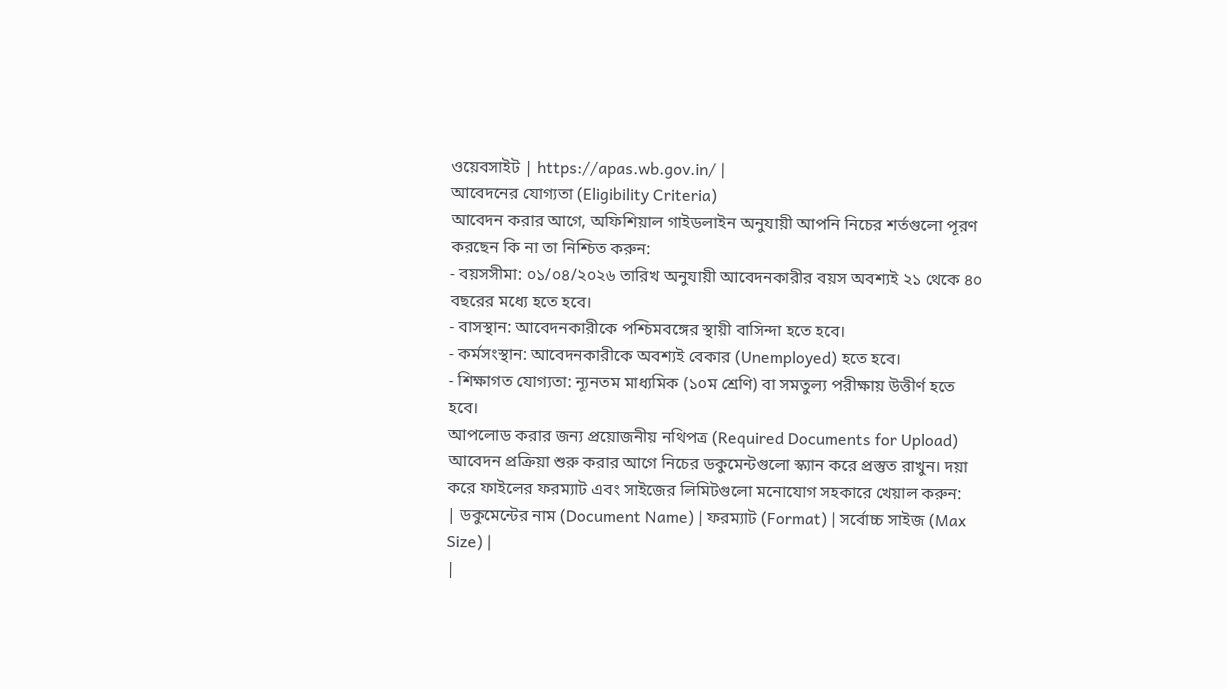ওয়েবসাইট | https://apas.wb.gov.in/ |
আবেদনের যোগ্যতা (Eligibility Criteria)
আবেদন করার আগে, অফিশিয়াল গাইডলাইন অনুযায়ী আপনি নিচের শর্তগুলো পূরণ করছেন কি না তা নিশ্চিত করুন:
- বয়সসীমা: ০১/০৪/২০২৬ তারিখ অনুযায়ী আবেদনকারীর বয়স অবশ্যই ২১ থেকে ৪০ বছরের মধ্যে হতে হবে।
- বাসস্থান: আবেদনকারীকে পশ্চিমবঙ্গের স্থায়ী বাসিন্দা হতে হবে।
- কর্মসংস্থান: আবেদনকারীকে অবশ্যই বেকার (Unemployed) হতে হবে।
- শিক্ষাগত যোগ্যতা: ন্যূনতম মাধ্যমিক (১০ম শ্রেণি) বা সমতুল্য পরীক্ষায় উত্তীর্ণ হতে হবে।
আপলোড করার জন্য প্রয়োজনীয় নথিপত্র (Required Documents for Upload)
আবেদন প্রক্রিয়া শুরু করার আগে নিচের ডকুমেন্টগুলো স্ক্যান করে প্রস্তুত রাখুন। দয়া করে ফাইলের ফরম্যাট এবং সাইজের লিমিটগুলো মনোযোগ সহকারে খেয়াল করুন:
| ডকুমেন্টের নাম (Document Name) | ফরম্যাট (Format) | সর্বোচ্চ সাইজ (Max Size) |
|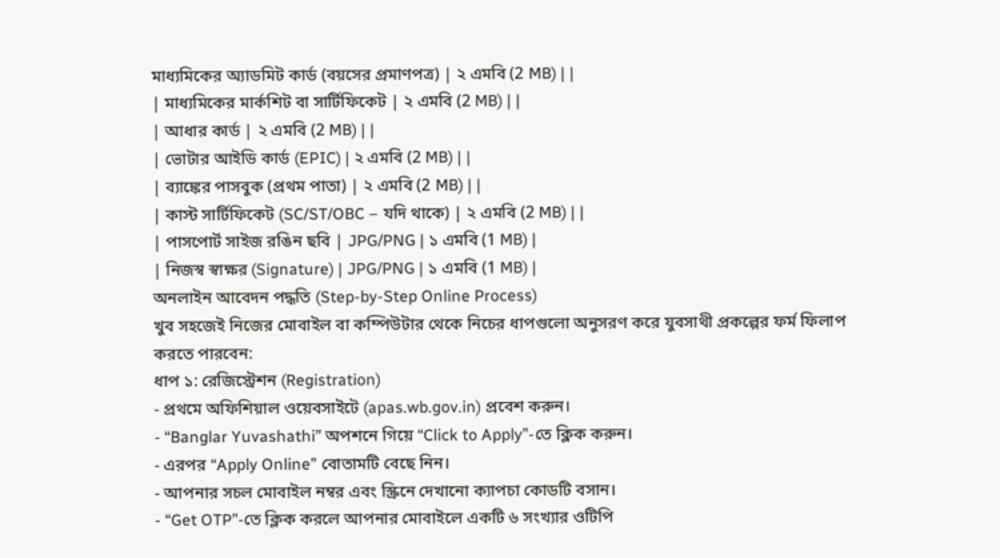মাধ্যমিকের অ্যাডমিট কার্ড (বয়সের প্রমাণপত্র) | ২ এমবি (2 MB) | |
| মাধ্যমিকের মার্কশিট বা সার্টিফিকেট | ২ এমবি (2 MB) | |
| আধার কার্ড | ২ এমবি (2 MB) | |
| ভোটার আইডি কার্ড (EPIC) | ২ এমবি (2 MB) | |
| ব্যাঙ্কের পাসবুক (প্রথম পাতা) | ২ এমবি (2 MB) | |
| কাস্ট সার্টিফিকেট (SC/ST/OBC – যদি থাকে) | ২ এমবি (2 MB) | |
| পাসপোর্ট সাইজ রঙিন ছবি | JPG/PNG | ১ এমবি (1 MB) |
| নিজস্ব স্বাক্ষর (Signature) | JPG/PNG | ১ এমবি (1 MB) |
অনলাইন আবেদন পদ্ধতি (Step-by-Step Online Process)
খুব সহজেই নিজের মোবাইল বা কম্পিউটার থেকে নিচের ধাপগুলো অনুসরণ করে যুবসাথী প্রকল্পের ফর্ম ফিলাপ করতে পারবেন:
ধাপ ১: রেজিস্ট্রেশন (Registration)
- প্রথমে অফিশিয়াল ওয়েবসাইটে (apas.wb.gov.in) প্রবেশ করুন।
- “Banglar Yuvashathi” অপশনে গিয়ে “Click to Apply”-তে ক্লিক করুন।
- এরপর “Apply Online” বোতামটি বেছে নিন।
- আপনার সচল মোবাইল নম্বর এবং স্ক্রিনে দেখানো ক্যাপচা কোডটি বসান।
- “Get OTP”-তে ক্লিক করলে আপনার মোবাইলে একটি ৬ সংখ্যার ওটিপি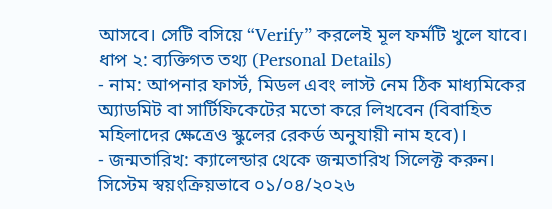আসবে। সেটি বসিয়ে “Verify” করলেই মূল ফর্মটি খুলে যাবে।
ধাপ ২: ব্যক্তিগত তথ্য (Personal Details)
- নাম: আপনার ফার্স্ট, মিডল এবং লাস্ট নেম ঠিক মাধ্যমিকের অ্যাডমিট বা সার্টিফিকেটের মতো করে লিখবেন (বিবাহিত মহিলাদের ক্ষেত্রেও স্কুলের রেকর্ড অনুযায়ী নাম হবে)।
- জন্মতারিখ: ক্যালেন্ডার থেকে জন্মতারিখ সিলেক্ট করুন। সিস্টেম স্বয়ংক্রিয়ভাবে ০১/০৪/২০২৬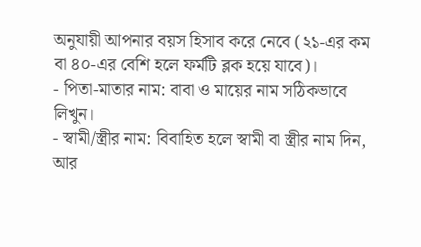অনুযায়ী আপনার বয়স হিসাব করে নেবে (২১-এর কম বা ৪০-এর বেশি হলে ফর্মটি ব্লক হয়ে যাবে)।
- পিতা-মাতার নাম: বাবা ও মায়ের নাম সঠিকভাবে লিখুন।
- স্বামী/স্ত্রীর নাম: বিবাহিত হলে স্বামী বা স্ত্রীর নাম দিন, আর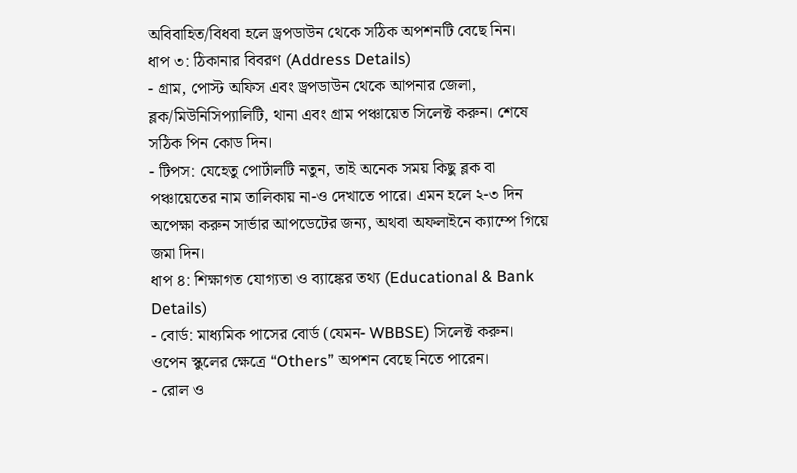অবিবাহিত/বিধবা হলে ড্রপডাউন থেকে সঠিক অপশনটি বেছে নিন।
ধাপ ৩: ঠিকানার বিবরণ (Address Details)
- গ্রাম, পোস্ট অফিস এবং ড্রপডাউন থেকে আপনার জেলা, ব্লক/মিউনিসিপ্যালিটি, থানা এবং গ্রাম পঞ্চায়েত সিলেক্ট করুন। শেষে সঠিক পিন কোড দিন।
- টিপস: যেহেতু পোর্টালটি নতুন, তাই অনেক সময় কিছু ব্লক বা পঞ্চায়েতের নাম তালিকায় না-ও দেখাতে পারে। এমন হলে ২-৩ দিন অপেক্ষা করুন সার্ভার আপডেটের জন্য, অথবা অফলাইনে ক্যাম্পে গিয়ে জমা দিন।
ধাপ ৪: শিক্ষাগত যোগ্যতা ও ব্যাঙ্কের তথ্য (Educational & Bank Details)
- বোর্ড: মাধ্যমিক পাসের বোর্ড (যেমন- WBBSE) সিলেক্ট করুন। ওপেন স্কুলের ক্ষেত্রে “Others” অপশন বেছে নিতে পারেন।
- রোল ও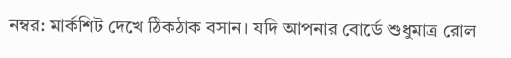নম্বর: মার্কশিট দেখে ঠিকঠাক বসান। যদি আপনার বোর্ডে শুধুমাত্র রোল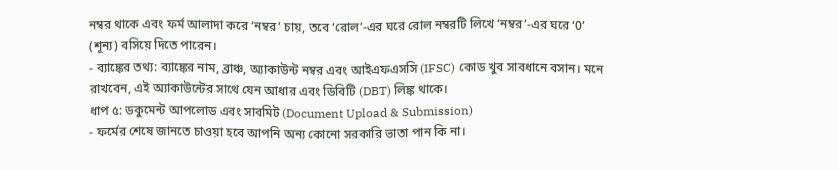নম্বর থাকে এবং ফর্ম আলাদা করে ‘নম্বর’ চায়, তবে ‘রোল’-এর ঘরে রোল নম্বরটি লিখে ‘নম্বর’-এর ঘরে ‘0’ (শূন্য) বসিয়ে দিতে পারেন।
- ব্যাঙ্কের তথ্য: ব্যাঙ্কের নাম, ব্রাঞ্চ, অ্যাকাউন্ট নম্বর এবং আইএফএসসি (IFSC) কোড খুব সাবধানে বসান। মনে রাখবেন, এই অ্যাকাউন্টের সাথে যেন আধার এবং ডিবিটি (DBT) লিঙ্ক থাকে।
ধাপ ৫: ডকুমেন্ট আপলোড এবং সাবমিট (Document Upload & Submission)
- ফর্মের শেষে জানতে চাওয়া হবে আপনি অন্য কোনো সরকারি ভাতা পান কি না।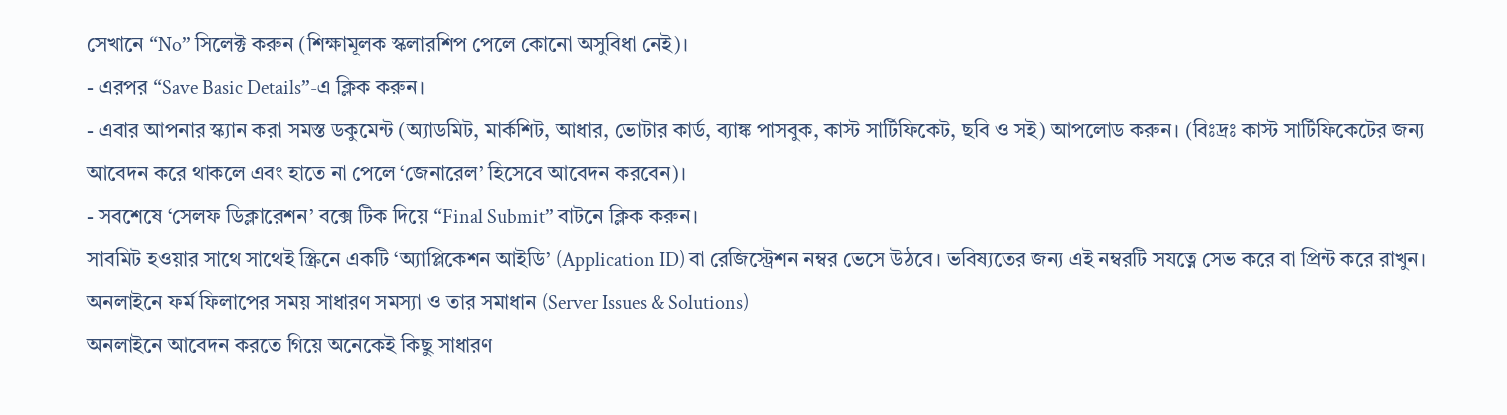সেখানে “No” সিলেক্ট করুন (শিক্ষামূলক স্কলারশিপ পেলে কোনো অসুবিধা নেই)।
- এরপর “Save Basic Details”-এ ক্লিক করুন।
- এবার আপনার স্ক্যান করা সমস্ত ডকুমেন্ট (অ্যাডমিট, মার্কশিট, আধার, ভোটার কার্ড, ব্যাঙ্ক পাসবুক, কাস্ট সার্টিফিকেট, ছবি ও সই) আপলোড করুন। (বিঃদ্রঃ কাস্ট সার্টিফিকেটের জন্য আবেদন করে থাকলে এবং হাতে না পেলে ‘জেনারেল’ হিসেবে আবেদন করবেন)।
- সবশেষে ‘সেলফ ডিক্লারেশন’ বক্সে টিক দিয়ে “Final Submit” বাটনে ক্লিক করুন।
সাবমিট হওয়ার সাথে সাথেই স্ক্রিনে একটি ‘অ্যাপ্লিকেশন আইডি’ (Application ID) বা রেজিস্ট্রেশন নম্বর ভেসে উঠবে। ভবিষ্যতের জন্য এই নম্বরটি সযত্নে সেভ করে বা প্রিন্ট করে রাখুন।
অনলাইনে ফর্ম ফিলাপের সময় সাধারণ সমস্যা ও তার সমাধান (Server Issues & Solutions)
অনলাইনে আবেদন করতে গিয়ে অনেকেই কিছু সাধারণ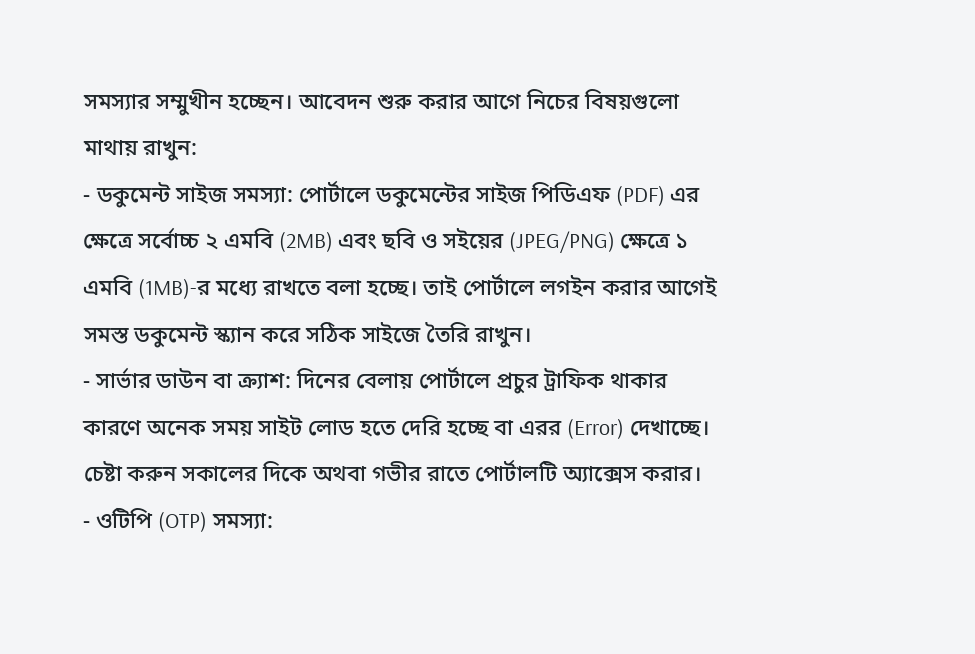সমস্যার সম্মুখীন হচ্ছেন। আবেদন শুরু করার আগে নিচের বিষয়গুলো মাথায় রাখুন:
- ডকুমেন্ট সাইজ সমস্যা: পোর্টালে ডকুমেন্টের সাইজ পিডিএফ (PDF) এর ক্ষেত্রে সর্বোচ্চ ২ এমবি (2MB) এবং ছবি ও সইয়ের (JPEG/PNG) ক্ষেত্রে ১ এমবি (1MB)-র মধ্যে রাখতে বলা হচ্ছে। তাই পোর্টালে লগইন করার আগেই সমস্ত ডকুমেন্ট স্ক্যান করে সঠিক সাইজে তৈরি রাখুন।
- সার্ভার ডাউন বা ক্র্যাশ: দিনের বেলায় পোর্টালে প্রচুর ট্রাফিক থাকার কারণে অনেক সময় সাইট লোড হতে দেরি হচ্ছে বা এরর (Error) দেখাচ্ছে। চেষ্টা করুন সকালের দিকে অথবা গভীর রাতে পোর্টালটি অ্যাক্সেস করার।
- ওটিপি (OTP) সমস্যা: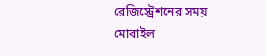রেজিস্ট্রেশনের সময় মোবাইল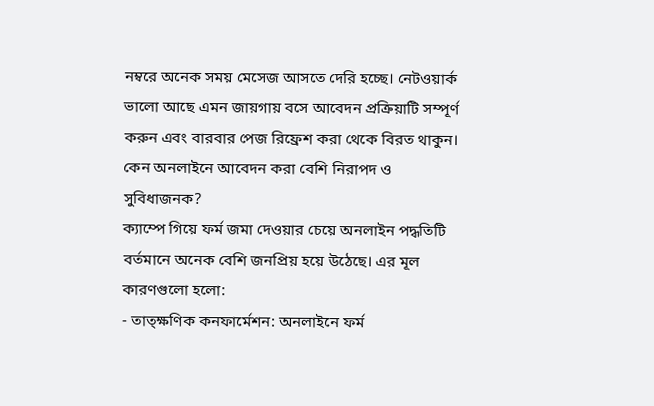নম্বরে অনেক সময় মেসেজ আসতে দেরি হচ্ছে। নেটওয়ার্ক ভালো আছে এমন জায়গায় বসে আবেদন প্রক্রিয়াটি সম্পূর্ণ করুন এবং বারবার পেজ রিফ্রেশ করা থেকে বিরত থাকুন।
কেন অনলাইনে আবেদন করা বেশি নিরাপদ ও সুবিধাজনক?
ক্যাম্পে গিয়ে ফর্ম জমা দেওয়ার চেয়ে অনলাইন পদ্ধতিটি বর্তমানে অনেক বেশি জনপ্রিয় হয়ে উঠেছে। এর মূল কারণগুলো হলো:
- তাত্ক্ষণিক কনফার্মেশন: অনলাইনে ফর্ম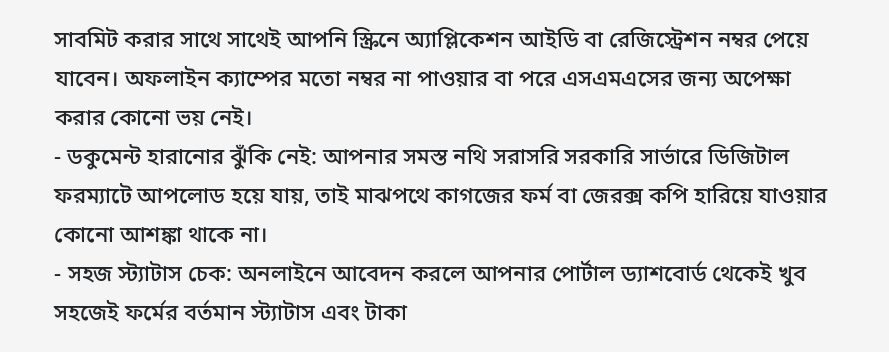সাবমিট করার সাথে সাথেই আপনি স্ক্রিনে অ্যাপ্লিকেশন আইডি বা রেজিস্ট্রেশন নম্বর পেয়ে যাবেন। অফলাইন ক্যাম্পের মতো নম্বর না পাওয়ার বা পরে এসএমএসের জন্য অপেক্ষা করার কোনো ভয় নেই।
- ডকুমেন্ট হারানোর ঝুঁকি নেই: আপনার সমস্ত নথি সরাসরি সরকারি সার্ভারে ডিজিটাল ফরম্যাটে আপলোড হয়ে যায়, তাই মাঝপথে কাগজের ফর্ম বা জেরক্স কপি হারিয়ে যাওয়ার কোনো আশঙ্কা থাকে না।
- সহজ স্ট্যাটাস চেক: অনলাইনে আবেদন করলে আপনার পোর্টাল ড্যাশবোর্ড থেকেই খুব সহজেই ফর্মের বর্তমান স্ট্যাটাস এবং টাকা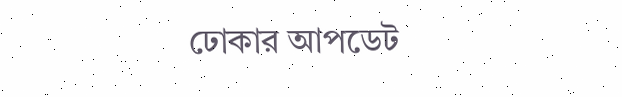ঢোকার আপডেট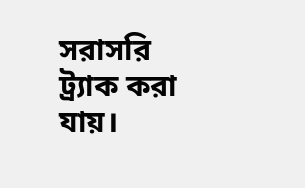সরাসরি ট্র্যাক করা যায়।